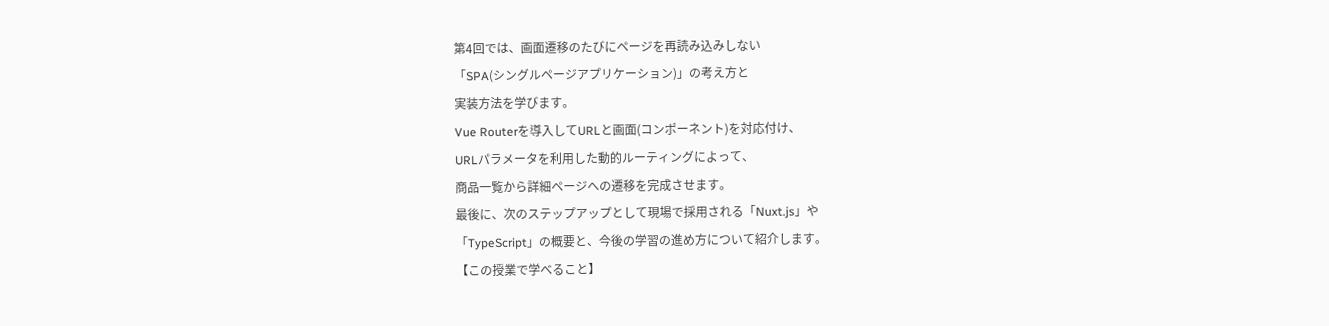第4回では、画面遷移のたびにページを再読み込みしない
「SPA(シングルページアプリケーション)」の考え方と
実装方法を学びます。
Vue Routerを導入してURLと画面(コンポーネント)を対応付け、
URLパラメータを利用した動的ルーティングによって、
商品一覧から詳細ページへの遷移を完成させます。
最後に、次のステップアップとして現場で採用される「Nuxt.js」や
「TypeScript」の概要と、今後の学習の進め方について紹介します。
【この授業で学べること】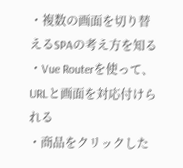・複数の画面を切り替えるSPAの考え方を知る
・Vue Routerを使って、URLと画面を対応付けられる
・商品をクリックした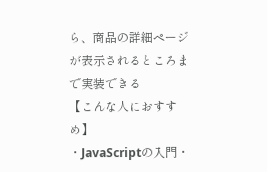ら、商品の詳細ページが表示されるところまで実装できる
【こんな人におすすめ】
・JavaScriptの入門・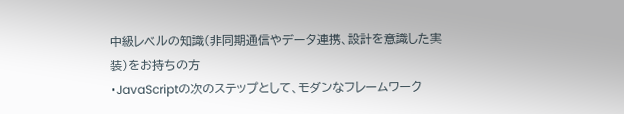中級レベルの知識(非同期通信やデータ連携、設計を意識した実装)をお持ちの方
・JavaScriptの次のステップとして、モダンなフレームワーク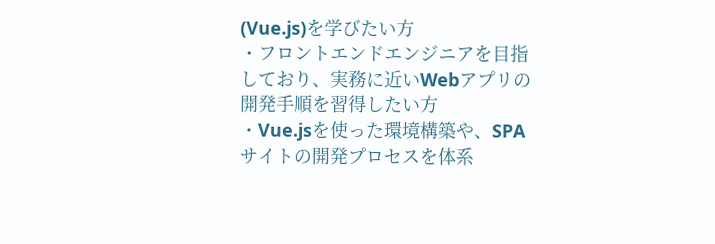(Vue.js)を学びたい方
・フロントエンドエンジニアを目指しており、実務に近いWebアプリの開発手順を習得したい方
・Vue.jsを使った環境構築や、SPAサイトの開発プロセスを体系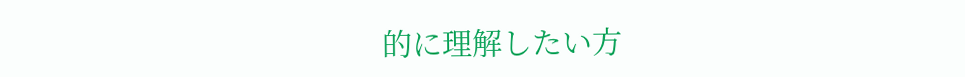的に理解したい方